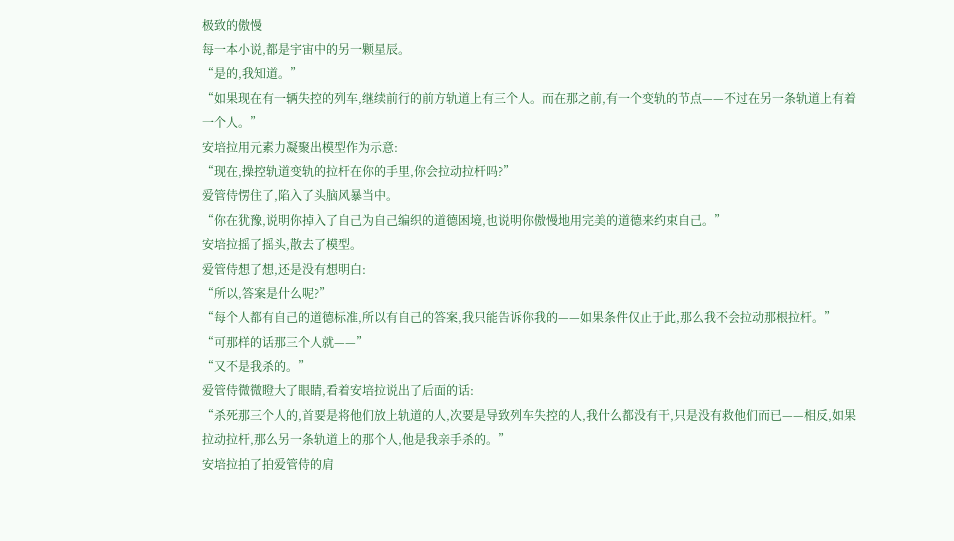极致的傲慢
每一本小说,都是宇宙中的另一颗星辰。
“是的,我知道。”
“如果现在有一辆失控的列车,继续前行的前方轨道上有三个人。而在那之前,有一个变轨的节点——不过在另一条轨道上有着一个人。”
安培拉用元素力凝聚出模型作为示意:
“现在,操控轨道变轨的拉杆在你的手里,你会拉动拉杆吗?”
爱管侍愣住了,陷入了头脑风暴当中。
“你在犹豫,说明你掉入了自己为自己编织的道德困境,也说明你傲慢地用完美的道德来约束自己。”
安培拉摇了摇头,散去了模型。
爱管侍想了想,还是没有想明白:
“所以,答案是什么呢?”
“每个人都有自己的道德标准,所以有自己的答案,我只能告诉你我的——如果条件仅止于此,那么我不会拉动那根拉杆。”
“可那样的话那三个人就——”
“又不是我杀的。”
爱管侍微微瞪大了眼睛,看着安培拉说出了后面的话:
“杀死那三个人的,首要是将他们放上轨道的人,次要是导致列车失控的人,我什么都没有干,只是没有救他们而已——相反,如果拉动拉杆,那么另一条轨道上的那个人,他是我亲手杀的。”
安培拉拍了拍爱管侍的肩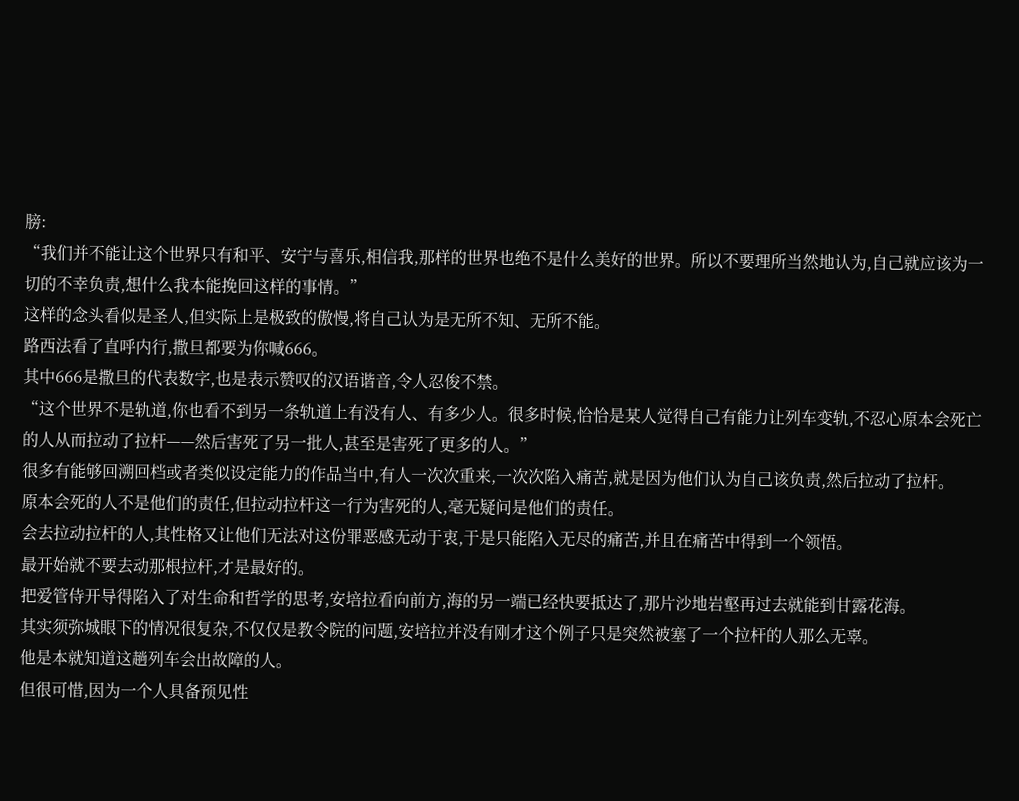膀:
“我们并不能让这个世界只有和平、安宁与喜乐,相信我,那样的世界也绝不是什么美好的世界。所以不要理所当然地认为,自己就应该为一切的不幸负责,想什么我本能挽回这样的事情。”
这样的念头看似是圣人,但实际上是极致的傲慢,将自己认为是无所不知、无所不能。
路西法看了直呼内行,撒旦都要为你喊666。
其中666是撒旦的代表数字,也是表示赞叹的汉语谐音,令人忍俊不禁。
“这个世界不是轨道,你也看不到另一条轨道上有没有人、有多少人。很多时候,恰恰是某人觉得自己有能力让列车变轨,不忍心原本会死亡的人从而拉动了拉杆——然后害死了另一批人,甚至是害死了更多的人。”
很多有能够回溯回档或者类似设定能力的作品当中,有人一次次重来,一次次陷入痛苦,就是因为他们认为自己该负责,然后拉动了拉杆。
原本会死的人不是他们的责任,但拉动拉杆这一行为害死的人,毫无疑问是他们的责任。
会去拉动拉杆的人,其性格又让他们无法对这份罪恶感无动于衷,于是只能陷入无尽的痛苦,并且在痛苦中得到一个领悟。
最开始就不要去动那根拉杆,才是最好的。
把爱管侍开导得陷入了对生命和哲学的思考,安培拉看向前方,海的另一端已经快要抵达了,那片沙地岩壑再过去就能到甘露花海。
其实须弥城眼下的情况很复杂,不仅仅是教令院的问题,安培拉并没有刚才这个例子只是突然被塞了一个拉杆的人那么无辜。
他是本就知道这趟列车会出故障的人。
但很可惜,因为一个人具备预见性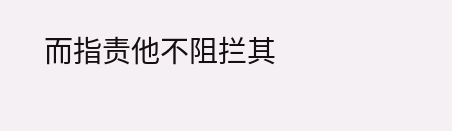而指责他不阻拦其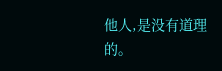他人,是没有道理的。